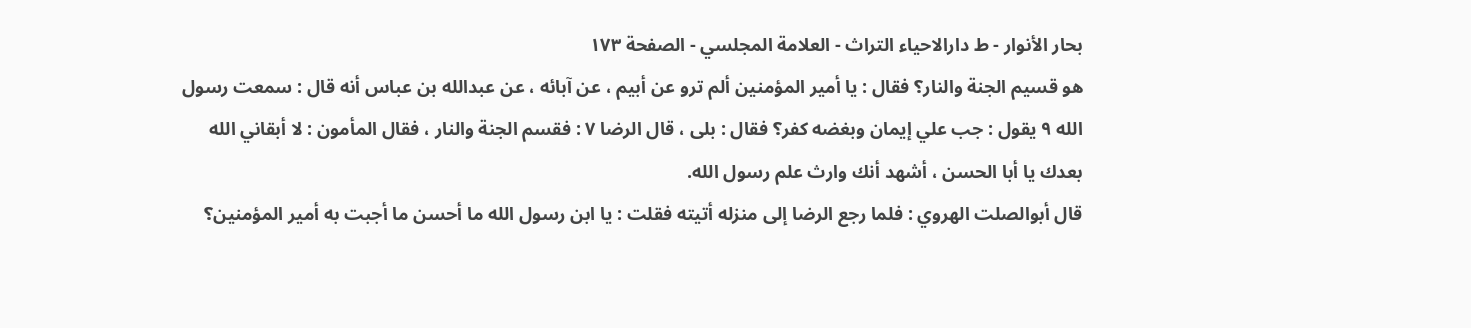بحار الأنوار - ط دارالاحیاء التراث - العلامة المجلسي - الصفحة ١٧٣
هو قسيم الجنة والنار؟ فقال : يا أمير المؤمنين ألم ترو عن أبيم ، عن آبائه ، عن عبدالله بن عباس أنه قال : سمعت رسول الله ٩ يقول : جب علي إيمان وبغضه كفر؟ فقال : بلى ، قال الرضا ٧ : فقسم الجنة والنار ، فقال المأمون : لا أبقاني الله بعدك يا أبا الحسن ، أشهد أنك وارث علم رسول الله.
قال أبوالصلت الهروي : فلما رجع الرضا إلى منزله أتيته فقلت : يا ابن رسول الله ما أحسن ما أجبت به أمير المؤمنين؟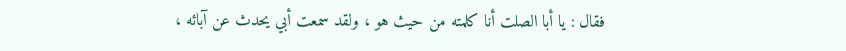فقال : يا أبا الصلت أنا كلمته من حيث هو ، ولقد سمعت أبي يحدث عن آبائه ،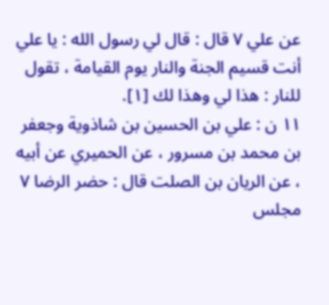عن علي ٧ قال : قال لي رسول الله : يا علي أنت قسيم الجنة والنار يوم القيامة ، تقول للنار : هذا لي وهذا لك [١].
١١ ن : علي بن الحسين بن شاذوية وجعفر بن محمد بن مسرور ، عن الحميري عن أبيه ، عن الريان بن الصلت قال : حضر الرضا ٧ مجلس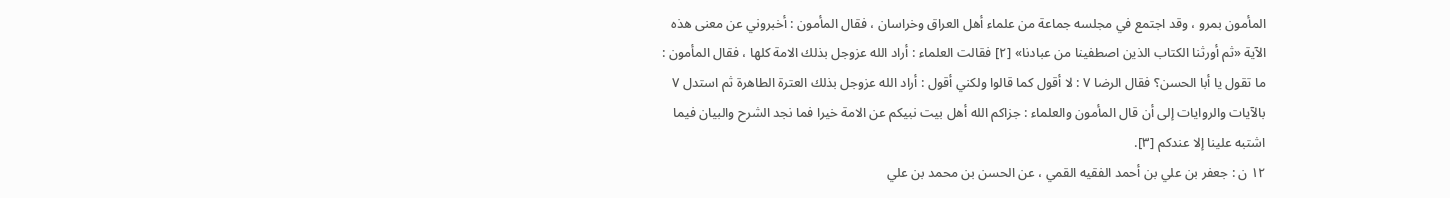المأمون بمرو ، وقد اجتمع في مجلسه جماعة من علماء أهل العراق وخراسان ، فقال المأمون : أخبروني عن معنى هذه الآية «ثم أورثنا الكتاب الذين اصطفينا من عبادنا» [٢] فقالت العلماء : أراد الله عزوجل بذلك الامة كلها ، فقال المأمون : ما تقول يا أبا الحسن؟ فقال الرضا ٧ : لا أقول كما قالوا ولكني أقول : أراد الله عزوجل بذلك العترة الطاهرة ثم استدل ٧ بالآيات والروايات إلى أن قال المأمون والعلماء : جزاكم الله أهل بيت نبيكم عن الامة خيرا فما نجد الشرح والبيان فيما اشتبه علينا إلا عندكم [٣].
١٢ ن : جعفر بن علي بن أحمد الفقيه القمي ، عن الحسن بن محمد بن علي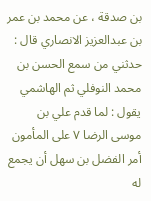بن صدقة ، عن محمد بن عمر بن عبدالعزيز الانصاري قال : حدثني من سمع الحسن بن محمد النوفلي ثم الهاشمي يقول : لما قدم علي بن موسى الرضا ٧ على المأمون أمر الفضل بن سهل أن يجمع له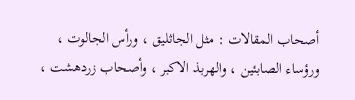أصحاب المقالات : مثل الجاثليق ، ورأس الجالوت ، ورؤساء الصابئين ، والهربذ الاكبر ، وأصحاب زردهشت ،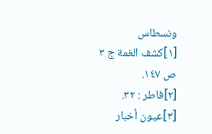ونسطاس
[١]كشف الغمة ج ٣ ص ١٤٧.
[٢]فاطر : ٣٢.
[٣]عيون أخبار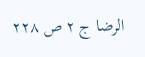الرضا ج ٢ ص ٢٢٨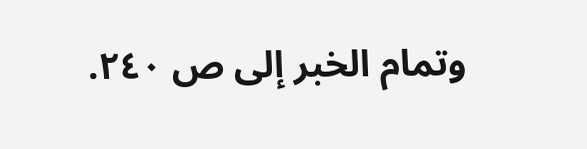وتمام الخبر إلى ص ٢٤٠.